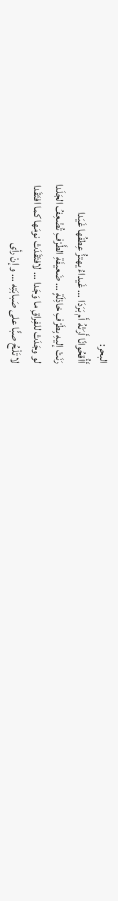البحر:
أَأُقحُوانًا أَرَتْهُ أَم بَرَدَا … غَيداءُ يهتزُّ عِطفُها غَيَدا
رَنَتْ إليهِ بِطَرْفِ خاذِلَةٍ … ضَعيفَةِ الطَّرْفِ تُضْعِفُ الجَلَدا
لو وجَدَتْ للفِراقِ ما وَجَدا … لافتَقَدَتْ نومَها كما افتَقَدا
لا تَلْحُ صبًّا على صَبابَتِه … و إنْ رأى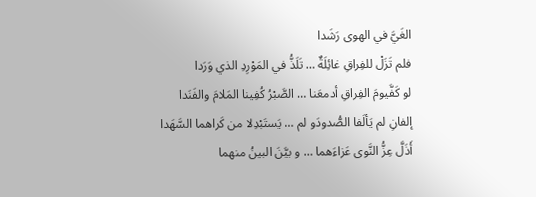الغَيَّ في الهوى رَشَدا
فلم تَزَلْ للفِراقِ غائِلَةٌ … تَلَذُّ في المَوْرِدِ الذي وَرَدا
لو كَفَّيومَ الفِراقِ أدمعَنا … الصَّبْرُ كُفِينا المَلامَ والفَنَدا
إلفانِ لم يَألَفا الصُّدودَو لم … يَستَبْدِلا من كَراهما السَّهَدا
أَذَلَّ عِزُّ النَّوى عَزاءَهما … و بيَّنَ البينُ منهما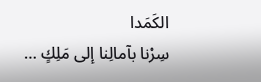الكَمَدا
سِرْنا بآمالِنا إلى مَلِكٍ …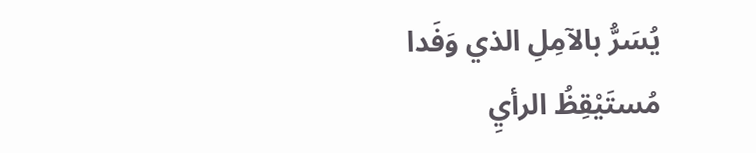يُسَرُّ بالآمِلِ الذي وَفَدا
مُستَيْقِظُ الرأيِ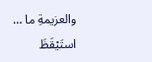والعزيمةِ ما … استَيْقَظَ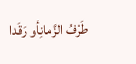طَرْفُ الزَّمانِأو رَقَدا